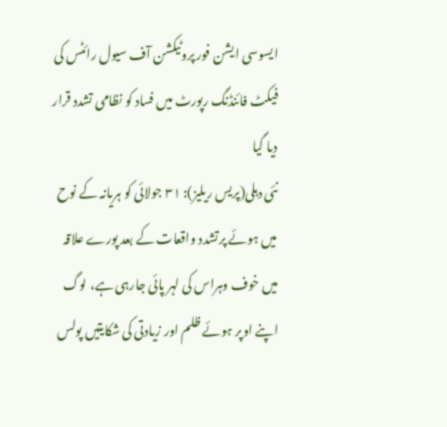ایسوسی ایشن فور پروٹیکشن آف سیول رائٹس کی فیکٹ فائنڈنگ رپورٹ میں فساد کو نظامی تشدد قرار دیا گیا
نئی دہلی(پریس ریلیز): ٣١ جولائی کو ہریانہ کے نوح میں ہوئے پرتشدد واقعات کے بعد پورے علاقہ میں خوف وہراس کی لہر پائی جارہی ہے، لوگ اپنے اوپر ہوئے ظلم اور زیادتی کی شکایتیں پولس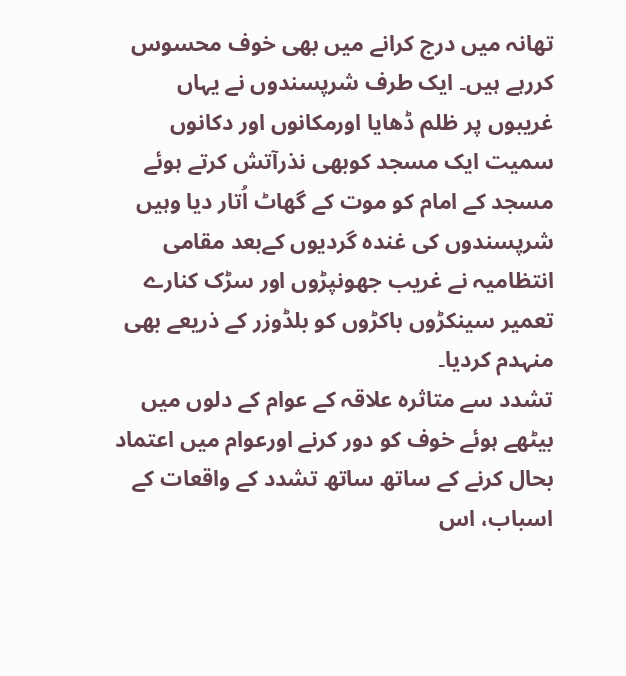تھانہ میں درج کرانے میں بھی خوف محسوس کررہے ہیں۔ ایک طرف شرپسندوں نے یہاں غریبوں پر ظلم ڈھایا اورمکانوں اور دکانوں سمیت ایک مسجد کوبھی نذرآتش کرتے ہوئے مسجد کے امام کو موت کے گھاٹ اُتار دیا وہیں شرپسندوں کی غندہ گردیوں کےبعد مقامی انتظامیہ نے غریب جھونپڑوں اور سڑک کنارے تعمیر سینکڑوں باکڑوں کو بلڈوزر کے ذریعے بھی منہدم کردیا۔
تشدد سے متاثرہ علاقہ کے عوام کے دلوں میں بیٹھے ہوئے خوف کو دور کرنے اورعوام میں اعتماد بحال کرنے کے ساتھ ساتھ تشدد کے واقعات کے اسباب، اس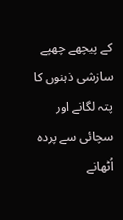کے پیچھے چھپے سازشی ذہنوں کا پتہ لگانے اور سچائی سے پردہ اُٹھانے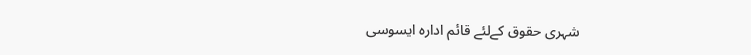شہری حقوق کےلئے قائم ادارہ ایسوسی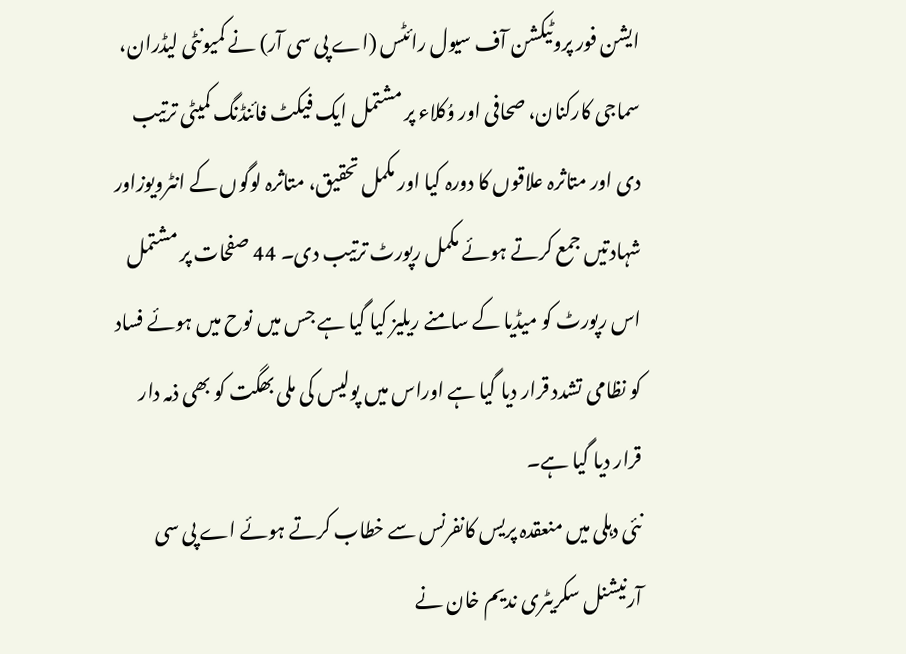ایشن فور پروٹیکشن آف سیول رائٹس (اے پی سی آر) نے کمیونٹی لیڈران، سماجی کارکنان، صحافی اور وُکلاء پر مشتمل ایک فیکٹ فائنڈنگ کمیٹی ترتیب دی اور متاثرہ علاقوں کا دورہ کیا اور مکمل تحقیق، متاثرہ لوگوں کے انٹرویوزاور شہادتیں جمع کرتے ہوئے مکمل رپورٹ ترتیب دی۔ 44 صفحات پر مشتمل اس رپورٹ کو میڈیا کے سامنے ریلیز کیا گیا ہے جس میں نوح میں ہوئے فساد کو نظامی تشدد قرار دیا گیا ہے اوراس میں پولیس کی ملی بھگت کو بھی ذمہ دار قرار دیا گیا ہے۔
نئی دہلی میں منعقدہ پریس کانفرنس سے خطاب کرتے ہوئے اے پی سی آرنیشنل سکریٹری ندیم خان نے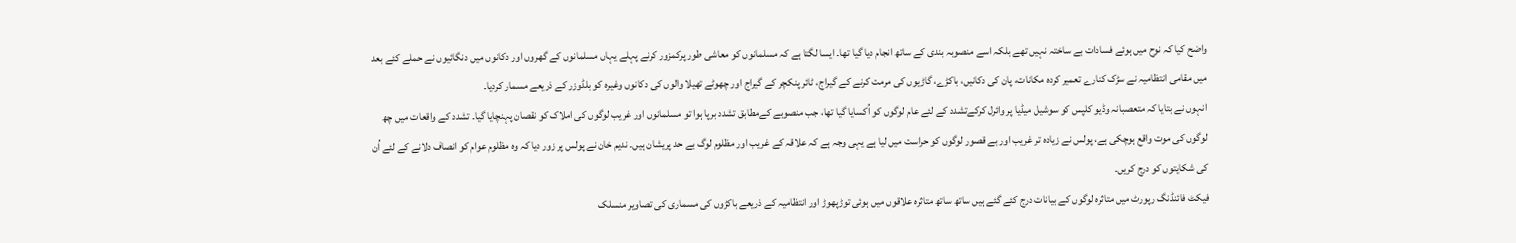واضح کیا کہ نوح میں ہوئے فسادات بے ساختہ نہیں تھے بلکہ اسے منصوبہ بندی کے ساتھ انجام دیا گیا تھا۔ ایسا لگتا ہے کہ مسلمانوں کو معاشی طور پرکمزور کرنے پہلے یہاں مسلمانوں کے گھروں اور دکانوں میں دنگائیوں نے حملے کئے بعد میں مقامی انتظامیہ نے سڑک کنارے تعمیر کردہ مکانات، پان کی دکانیں، باکڑے، گاڑیوں کی مرمت کرنے کے گیراج، ٹائر پنکچر کے گیراج اور چھوٹے تھیلا والوں کی دکانوں وغیرہ کو بلڈوزر کے ذریعے مسمار کردیا۔
انہوں نے بتایا کہ متعصبانہ وڈیو کلپس کو سوشیل میڈیا پر وائرل کرکےتشدد کے لئے عام لوگوں کو اُکسایا گیا تھا، جب منصوبے کےمطابق تشدد برپا ہوا تو مسلمانوں اور غریب لوگوں کی املاک کو نقصان پہنچایا گیا۔ تشدد کے واقعات میں چھ لوگوں کی موت واقع ہوچکی ہے، پولس نے زیادہ تر غریب اور بے قصور لوگوں کو حراست میں لیا ہے یہی وجہ ہے کہ علاقہ کے غریب اور مظلوم لوگ بے حد پریشان ہیں۔ ندیم خان نے پولس پر زور دیا کہ وہ مظلوم عوام کو انصاف دلانے کے لئے اُن کی شکایتوں کو درج کریں۔
فیکٹ فائنڈنگ رپورٹ میں متاثرہ لوگوں کے بیانات درج کئے گئے ہیں ساتھ ساتھ متاثرہ علاقوں میں ہوئی توڑپھوڑ اور انتظامیہ کے ذریعے باکڑوں کی مسماری کی تصاویر منسلک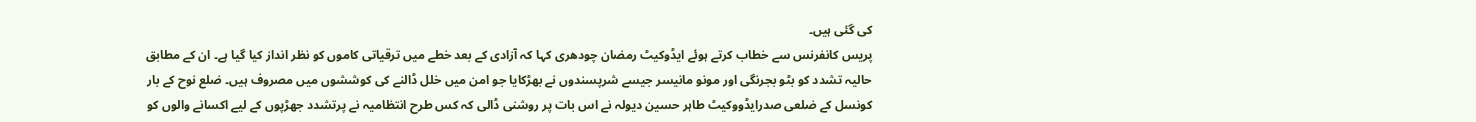کی گئی ہیں۔
پریس کانفرنس سے خطاب کرتے ہوئے ایڈوکیٹ رمضان چودھری کہا کہ آزادی کے بعد خطے میں ترقیاتی کاموں کو نظر انداز کیا گیا ہے۔ ان کے مطابق حالیہ تشدد کو بٹو بجرنگی اور مونو مانیسر جیسے شرپسندوں نے بھڑکایا جو امن میں خلل ڈالنے کی کوششوں میں مصروف ہیں۔ ضلع نوح کے بار کونسل کے ضلعی صدرایڈووکیٹ طاہر حسین دیولہ نے اس بات پر روشنی ڈالی کہ کس طرح انتظامیہ نے پرتشدد جھڑپوں کے لیے اکسانے والوں کو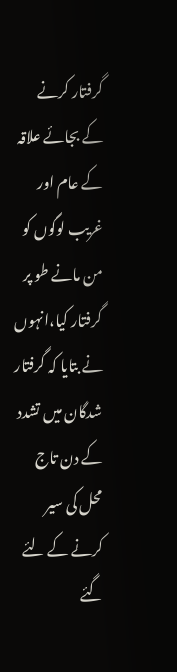گرفتار کرنے کے بجائے علاقہ کے عام اور غریب لوگوں کو من مانے طو پر گرفتار کیا،انہوں نے بتایا کہ گرفتار شدگان میں تشدد کے دن تاج محل کی سیر کرنے کے لئے گئے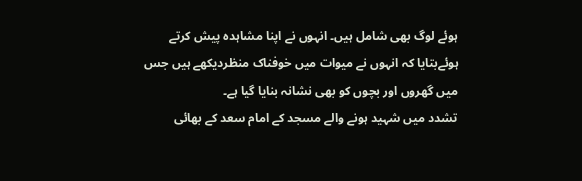ہوئے لوگ بھی شامل ہیں۔ انہوں نے اپنا مشاہدہ پیش کرتے ہوئےبتایا کہ انہوں نے میوات میں خوفناک منظردیکھے ہیں جس میں گھروں اور بچوں کو بھی نشانہ بنایا گیا ہے۔
تشدد میں شہید ہونے والے مسجد کے امام سعد کے بھائی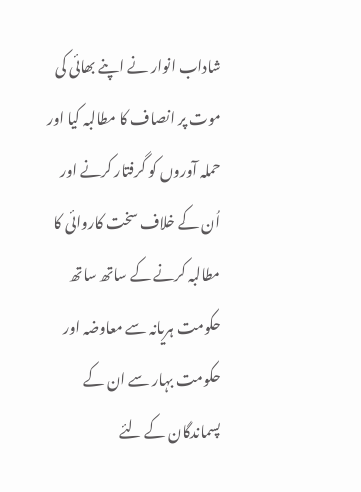شاداب انوار نے اپنے بھائی کی موت پر انصاف کا مطالبہ کیا اور حملہ آوروں کو گرفتار کرنے اور اُن کے خلاف سخت کاروائی کا مطالبہ کرنے کے ساتھ ساتھ حکومت ہریانہ سے معاوضہ اور حکومت بہار سے ان کے پسماندگان کے لئے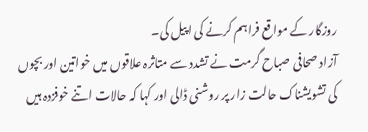روزگار کے مواقع فراہم کرنے کی اپیل کی۔
آزاد صحافی صباح گرمت نے تشدد سے متاثرہ علاقوں میں خواتین اور بچوں کی تشویشناک حالت زار پر روشنی ڈالی اور کہا کہ حالات اتنے خوفزدہ ہیں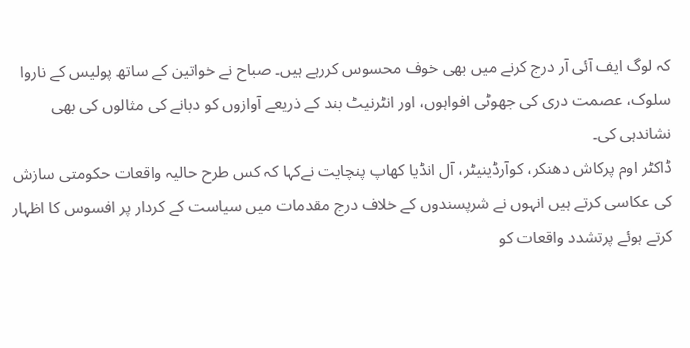کہ لوگ ایف آئی آر درج کرنے میں بھی خوف محسوس کررہے ہیں۔ صباح نے خواتین کے ساتھ پولیس کے ناروا سلوک، عصمت دری کی جھوٹی افواہوں، اور انٹرنیٹ بند کے ذریعے آوازوں کو دبانے کی مثالوں کی بھی نشاندہی کی۔
ڈاکٹر اوم پرکاش دھنکر، کوآرڈینیٹر، آل انڈیا کھاپ پنچایت نےکہا کہ کس طرح حالیہ واقعات حکومتی سازش کی عکاسی کرتے ہیں انہوں نے شرپسندوں کے خلاف درج مقدمات میں سیاست کے کردار پر افسوس کا اظہار کرتے ہوئے پرتشدد واقعات کو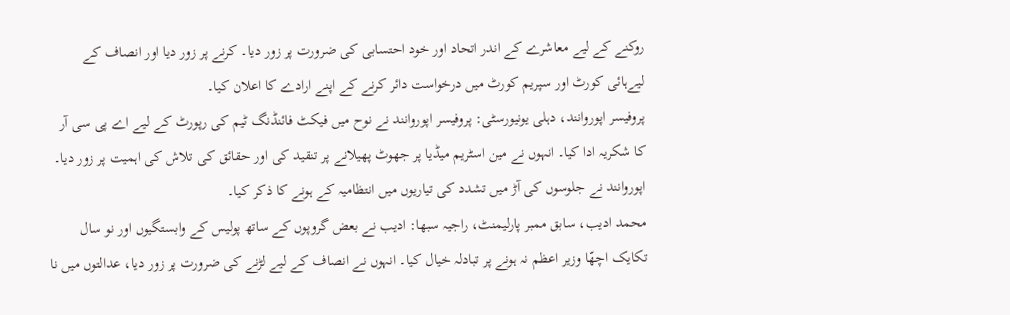روکنے کے لیے معاشرے کے اندر اتحاد اور خود احتسابی کی ضرورت پر زور دیا۔ کرنے پر زور دیا اور انصاف کے لیےہائی کورٹ اور سپریم کورٹ میں درخواست دائر کرنے کے اپنے ارادے کا اعلان کیا۔
پروفیسر اپوروانند، دہلی یونیورسٹی: پروفیسر اپوروانند نے نوح میں فیکٹ فائنڈنگ ٹیم کی رپورٹ کے لیے اے پی سی آر کا شکریہ ادا کیا۔ انہوں نے مین اسٹریم میڈیا پر جھوٹ پھیلانے پر تنقید کی اور حقائق کی تلاش کی اہمیت پر زور دیا۔ اپوروانند نے جلوسوں کی آڑ میں تشدد کی تیاریوں میں انتظامیہ کے ہونے کا ذکر کیا۔
محمد ادیب، سابق ممبر پارلیمنٹ، راجیہ سبھا: ادیب نے بعض گروپوں کے ساتھ پولیس کے وابستگیوں اور نو سال تکایک اچھّا وزیر اعظم نہ ہونے پر تبادلہ خیال کیا۔ انہوں نے انصاف کے لیے لڑنے کی ضرورت پر زور دیا، عدالتوں میں نا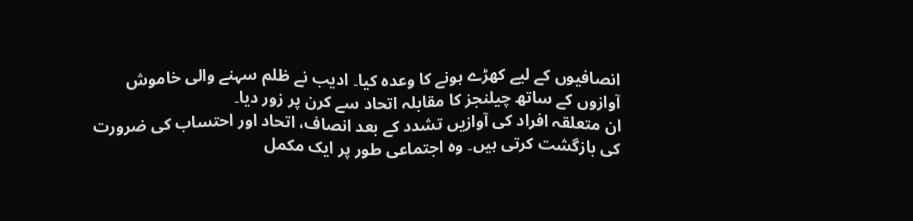انصافیوں کے لیے کھڑے ہونے کا وعدہ کیا۔ ادیب نے ظلم سہنے والی خاموش آوازوں کے ساتھ چیلنجز کا مقابلہ اتحاد سے کرن پر زور دیا۔
ان متعلقہ افراد کی آوازیں تشدد کے بعد انصاف، اتحاد اور احتساب کی ضرورت کی بازگشت کرتی ہیں۔ وہ اجتماعی طور پر ایک مکمل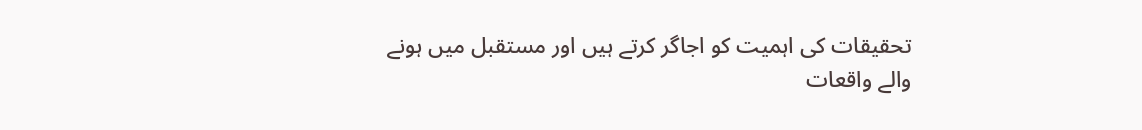تحقیقات کی اہمیت کو اجاگر کرتے ہیں اور مستقبل میں ہونے والے واقعات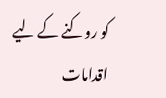کو روکنے کے لیے اقدامات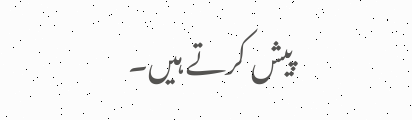پیش کرتے ہیں۔